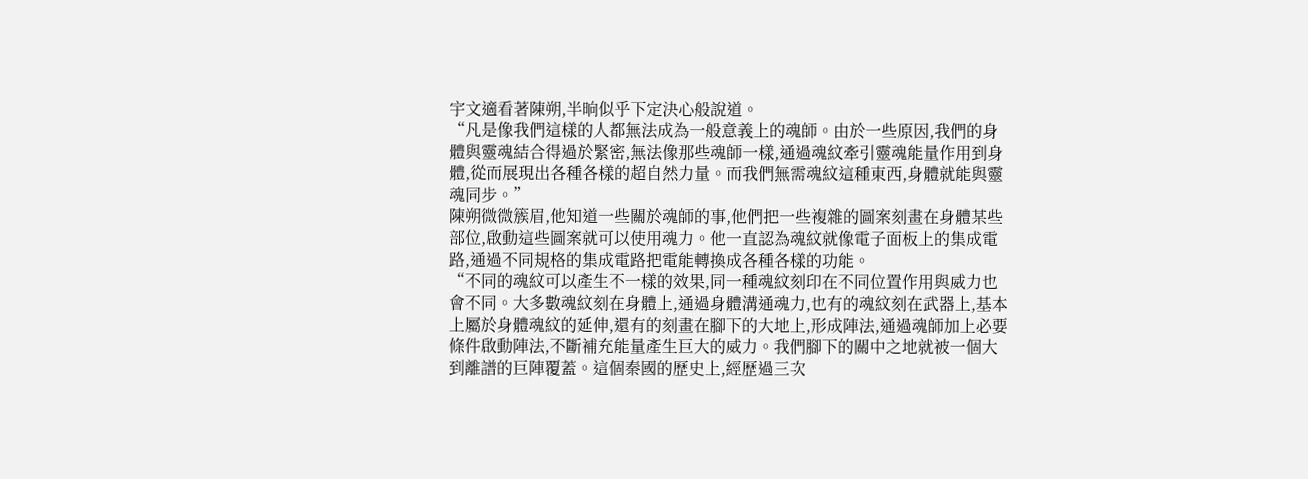宇文適看著陳朔,半晌似乎下定決心般說道。
“凡是像我們這樣的人都無法成為一般意義上的魂師。由於一些原因,我們的身體與靈魂結合得過於緊密,無法像那些魂師一樣,通過魂紋牽引靈魂能量作用到身體,從而展現出各種各樣的超自然力量。而我們無需魂紋這種東西,身體就能與靈魂同步。”
陳朔微微簇眉,他知道一些關於魂師的事,他們把一些複雜的圖案刻畫在身體某些部位,啟動這些圖案就可以使用魂力。他一直認為魂紋就像電子面板上的集成電路,通過不同規格的集成電路把電能轉換成各種各樣的功能。
“不同的魂紋可以產生不一樣的效果,同一種魂紋刻印在不同位置作用與威力也會不同。大多數魂紋刻在身體上,通過身體溝通魂力,也有的魂紋刻在武器上,基本上屬於身體魂紋的延伸,還有的刻畫在腳下的大地上,形成陣法,通過魂師加上必要條件啟動陣法,不斷補充能量產生巨大的威力。我們腳下的關中之地就被一個大到離譜的巨陣覆蓋。這個秦國的歷史上,經歷過三次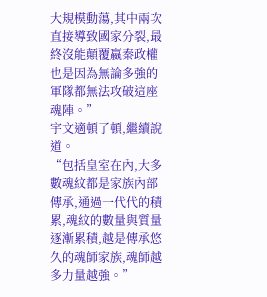大規模動蕩,其中兩次直接導致國家分裂,最終沒能顛覆嬴秦政權也是因為無論多強的軍隊都無法攻破這座魂陣。”
宇文適頓了頓,繼續說道。
“包括皇室在內,大多數魂紋都是家族內部傳承,通過一代代的積累,魂紋的數量與質量逐漸累積,越是傳承悠久的魂師家族,魂師越多力量越強。”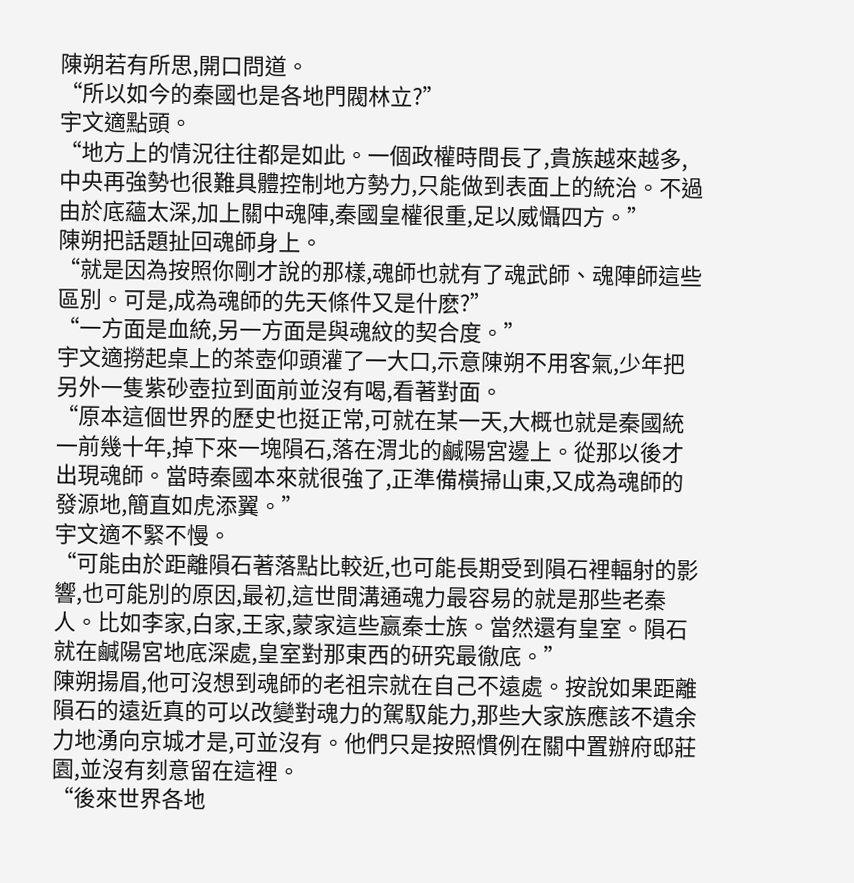陳朔若有所思,開口問道。
“所以如今的秦國也是各地門閥林立?”
宇文適點頭。
“地方上的情況往往都是如此。一個政權時間長了,貴族越來越多,中央再強勢也很難具體控制地方勢力,只能做到表面上的統治。不過由於底蘊太深,加上關中魂陣,秦國皇權很重,足以威懾四方。”
陳朔把話題扯回魂師身上。
“就是因為按照你剛才說的那樣,魂師也就有了魂武師、魂陣師這些區別。可是,成為魂師的先天條件又是什麽?”
“一方面是血統,另一方面是與魂紋的契合度。”
宇文適撈起桌上的茶壺仰頭灌了一大口,示意陳朔不用客氣,少年把另外一隻紫砂壺拉到面前並沒有喝,看著對面。
“原本這個世界的歷史也挺正常,可就在某一天,大概也就是秦國統一前幾十年,掉下來一塊隕石,落在渭北的鹹陽宮邊上。從那以後才出現魂師。當時秦國本來就很強了,正準備橫掃山東,又成為魂師的發源地,簡直如虎添翼。”
宇文適不緊不慢。
“可能由於距離隕石著落點比較近,也可能長期受到隕石裡輻射的影響,也可能別的原因,最初,這世間溝通魂力最容易的就是那些老秦人。比如李家,白家,王家,蒙家這些嬴秦士族。當然還有皇室。隕石就在鹹陽宮地底深處,皇室對那東西的研究最徹底。”
陳朔揚眉,他可沒想到魂師的老祖宗就在自己不遠處。按說如果距離隕石的遠近真的可以改變對魂力的駕馭能力,那些大家族應該不遺余力地湧向京城才是,可並沒有。他們只是按照慣例在關中置辦府邸莊園,並沒有刻意留在這裡。
“後來世界各地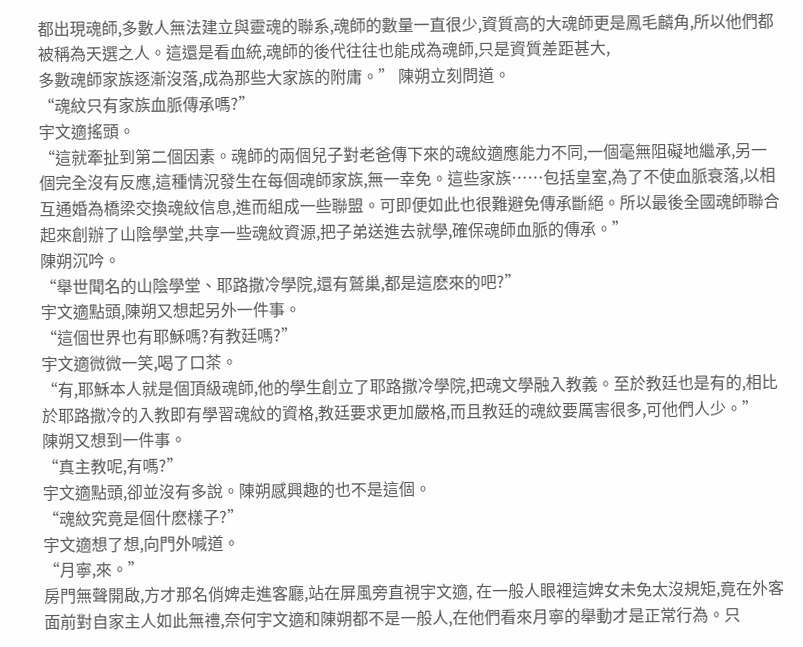都出現魂師,多數人無法建立與靈魂的聯系,魂師的數量一直很少,資質高的大魂師更是鳳毛麟角,所以他們都被稱為天選之人。這還是看血統,魂師的後代往往也能成為魂師,只是資質差距甚大,
多數魂師家族逐漸沒落,成為那些大家族的附庸。” 陳朔立刻問道。
“魂紋只有家族血脈傳承嗎?”
宇文適搖頭。
“這就牽扯到第二個因素。魂師的兩個兒子對老爸傳下來的魂紋適應能力不同,一個毫無阻礙地繼承,另一個完全沒有反應,這種情況發生在每個魂師家族,無一幸免。這些家族……包括皇室,為了不使血脈衰落,以相互通婚為橋梁交換魂紋信息,進而組成一些聯盟。可即便如此也很難避免傳承斷絕。所以最後全國魂師聯合起來創辦了山陰學堂,共享一些魂紋資源,把子弟送進去就學,確保魂師血脈的傳承。”
陳朔沉吟。
“舉世聞名的山陰學堂、耶路撒冷學院,還有鷲巢,都是這麽來的吧?”
宇文適點頭,陳朔又想起另外一件事。
“這個世界也有耶穌嗎?有教廷嗎?”
宇文適微微一笑,喝了口茶。
“有,耶穌本人就是個頂級魂師,他的學生創立了耶路撒冷學院,把魂文學融入教義。至於教廷也是有的,相比於耶路撒冷的入教即有學習魂紋的資格,教廷要求更加嚴格,而且教廷的魂紋要厲害很多,可他們人少。”
陳朔又想到一件事。
“真主教呢,有嗎?”
宇文適點頭,卻並沒有多說。陳朔感興趣的也不是這個。
“魂紋究竟是個什麽樣子?”
宇文適想了想,向門外喊道。
“月寧,來。”
房門無聲開啟,方才那名俏婢走進客廳,站在屏風旁直視宇文適, 在一般人眼裡這婢女未免太沒規矩,竟在外客面前對自家主人如此無禮,奈何宇文適和陳朔都不是一般人,在他們看來月寧的舉動才是正常行為。只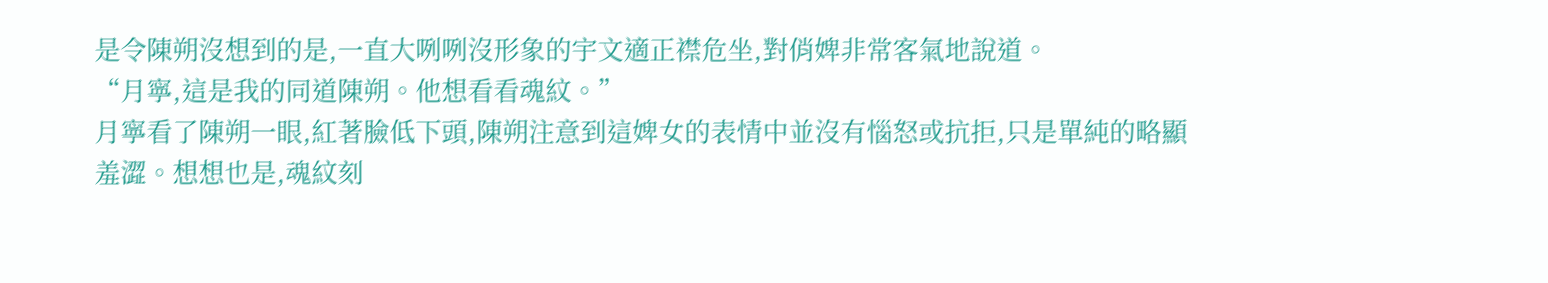是令陳朔沒想到的是,一直大咧咧沒形象的宇文適正襟危坐,對俏婢非常客氣地說道。
“月寧,這是我的同道陳朔。他想看看魂紋。”
月寧看了陳朔一眼,紅著臉低下頭,陳朔注意到這婢女的表情中並沒有惱怒或抗拒,只是單純的略顯羞澀。想想也是,魂紋刻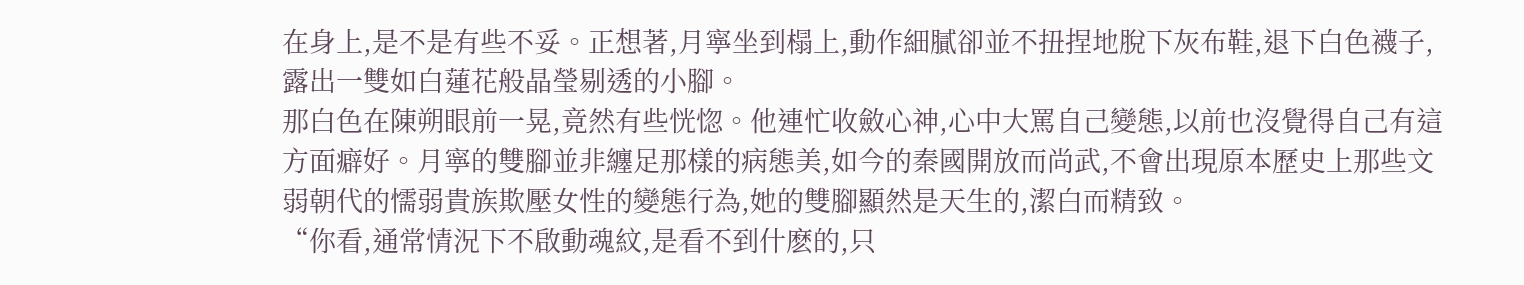在身上,是不是有些不妥。正想著,月寧坐到榻上,動作細膩卻並不扭捏地脫下灰布鞋,退下白色襪子,露出一雙如白蓮花般晶瑩剔透的小腳。
那白色在陳朔眼前一晃,竟然有些恍惚。他連忙收斂心神,心中大罵自己變態,以前也沒覺得自己有這方面癖好。月寧的雙腳並非纏足那樣的病態美,如今的秦國開放而尚武,不會出現原本歷史上那些文弱朝代的懦弱貴族欺壓女性的變態行為,她的雙腳顯然是天生的,潔白而精致。
“你看,通常情況下不啟動魂紋,是看不到什麽的,只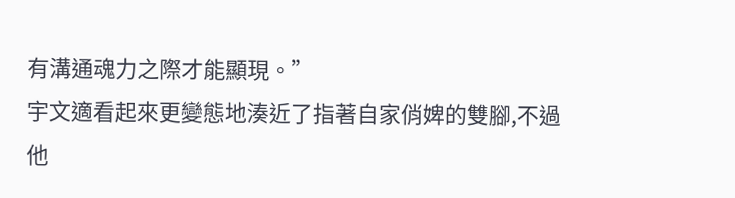有溝通魂力之際才能顯現。”
宇文適看起來更變態地湊近了指著自家俏婢的雙腳,不過他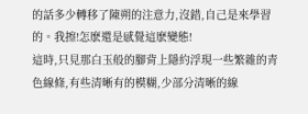的話多少轉移了陳朔的注意力,沒錯,自己是來學習的。我擦!怎麽還是感覺這麽變態!
這時,只見那白玉般的腳背上隱約浮現一些繁雜的青色線條,有些清晰有的模糊,少部分清晰的線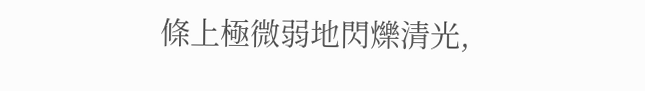條上極微弱地閃爍清光,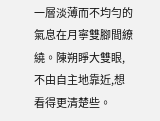一層淡薄而不均勻的氣息在月寧雙腳間繚繞。陳朔睜大雙眼,不由自主地靠近,想看得更清楚些。